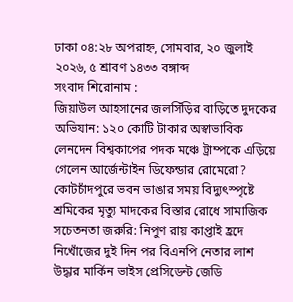ঢাকা ০৪:২৮ অপরাহ্ন, সোমবার, ২০ জুলাই ২০২৬, ৫ শ্রাবণ ১৪৩৩ বঙ্গাব্দ
সংবাদ শিরোনাম :
জিয়াউল আহসানের জলসিঁড়ির বাড়িতে দুদকের অভিযান: ১২০ কোটি টাকার অস্বাভাবিক লেনদেন বিশ্বকাপের পদক মঞ্চে ট্রাম্পকে এড়িয়ে গেলেন আর্জেন্টাইন ডিফেন্ডার রোমেরো? কোটচাঁদপুরে ভবন ভাঙার সময় বিদ্যুৎস্পৃষ্টে শ্রমিকের মৃত্যু মাদকের বিস্তার রোধে সামাজিক সচেতনতা জরুরি: নিপুণ রায় কাপ্তাই হ্রদে নিখোঁজের দুই দিন পর বিএনপি নেতার লাশ উদ্ধার মার্কিন ভাইস প্রেসিডেন্ট জেডি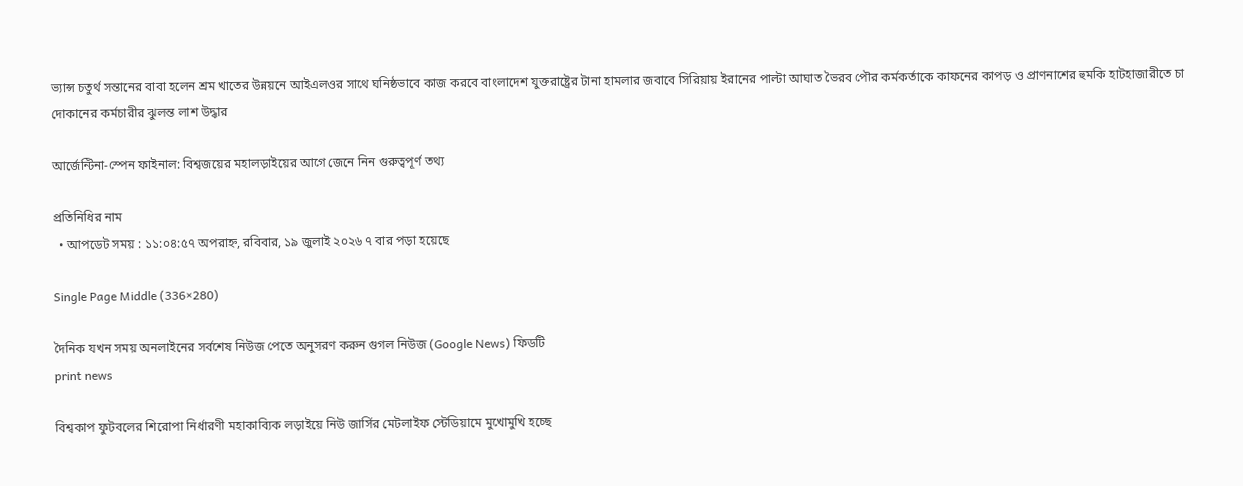ভ্যান্স চতুর্থ সন্তানের বাবা হলেন শ্রম খাতের উন্নয়নে আইএলওর সাথে ঘনিষ্ঠভাবে কাজ করবে বাংলাদেশ যুক্তরাষ্ট্রের টানা হামলার জবাবে সিরিয়ায় ইরানের পাল্টা আঘাত ভৈরব পৌর কর্মকর্তাকে কাফনের কাপড় ও প্রাণনাশের হুমকি হাটহাজারীতে চা দোকানের কর্মচারীর ঝুলন্ত লাশ উদ্ধার

আর্জেন্টিনা-স্পেন ফাইনাল: বিশ্বজয়ের মহালড়াইয়ের আগে জেনে নিন গুরুত্বপূর্ণ তথ্য

প্রতিনিধির নাম
  • আপডেট সময় : ১১:০৪:৫৭ অপরাহ্ন, রবিবার, ১৯ জুলাই ২০২৬ ৭ বার পড়া হয়েছে

Single Page Middle (336×280)

দৈনিক যখন সময় অনলাইনের সর্বশেষ নিউজ পেতে অনুসরণ করুন গুগল নিউজ (Google News) ফিডটি
print news

বিশ্বকাপ ফুটবলের শিরোপা নির্ধারণী মহাকাব্যিক লড়াইয়ে নিউ জার্সির মেটলাইফ স্টেডিয়ামে মুখোমুখি হচ্ছে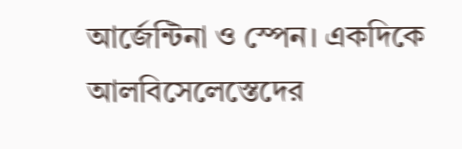আর্জেন্টিনা ও স্পেন। একদিকে আলবিসেলেস্তেদের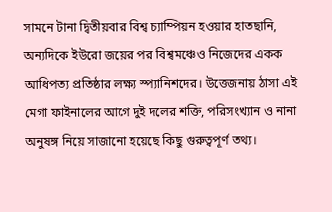সামনে টানা দ্বিতীয়বার বিশ্ব চ্যাম্পিয়ন হওয়ার হাতছানি, অন্যদিকে ইউরো জয়ের পর বিশ্বমঞ্চেও নিজেদের একক আধিপত্য প্রতিষ্ঠার লক্ষ্য স্প্যানিশদের। উত্তেজনায় ঠাসা এই মেগা ফাইনালের আগে দুই দলের শক্তি, পরিসংখ্যান ও নানা অনুষঙ্গ নিয়ে সাজানো হয়েছে কিছু গুরুত্বপূর্ণ তথ্য।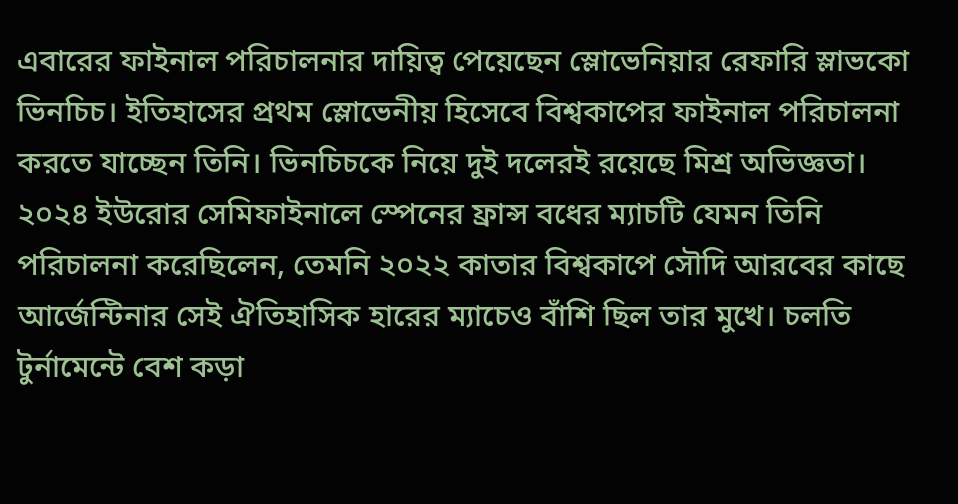এবারের ফাইনাল পরিচালনার দায়িত্ব পেয়েছেন স্লোভেনিয়ার রেফারি স্লাভকো ভিনচিচ। ইতিহাসের প্রথম স্লোভেনীয় হিসেবে বিশ্বকাপের ফাইনাল পরিচালনা করতে যাচ্ছেন তিনি। ভিনচিচকে নিয়ে দুই দলেরই রয়েছে মিশ্র অভিজ্ঞতা। ২০২৪ ইউরোর সেমিফাইনালে স্পেনের ফ্রান্স বধের ম্যাচটি যেমন তিনি পরিচালনা করেছিলেন, তেমনি ২০২২ কাতার বিশ্বকাপে সৌদি আরবের কাছে আর্জেন্টিনার সেই ঐতিহাসিক হারের ম্যাচেও বাঁশি ছিল তার মুখে। চলতি টুর্নামেন্টে বেশ কড়া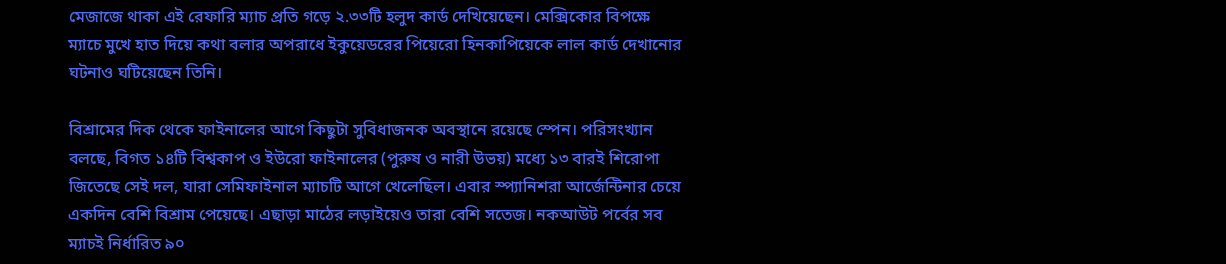মেজাজে থাকা এই রেফারি ম্যাচ প্রতি গড়ে ২.৩৩টি হলুদ কার্ড দেখিয়েছেন। মেক্সিকোর বিপক্ষে ম্যাচে মুখে হাত দিয়ে কথা বলার অপরাধে ইকুয়েডরের পিয়েরো হিনকাপিয়েকে লাল কার্ড দেখানোর ঘটনাও ঘটিয়েছেন তিনি।

বিশ্রামের দিক থেকে ফাইনালের আগে কিছুটা সুবিধাজনক অবস্থানে রয়েছে স্পেন। পরিসংখ্যান বলছে, বিগত ১৪টি বিশ্বকাপ ও ইউরো ফাইনালের (পুরুষ ও নারী উভয়) মধ্যে ১৩ বারই শিরোপা জিতেছে সেই দল, যারা সেমিফাইনাল ম্যাচটি আগে খেলেছিল। এবার স্প্যানিশরা আর্জেন্টিনার চেয়ে একদিন বেশি বিশ্রাম পেয়েছে। এছাড়া মাঠের লড়াইয়েও তারা বেশি সতেজ। নকআউট পর্বের সব ম্যাচই নির্ধারিত ৯০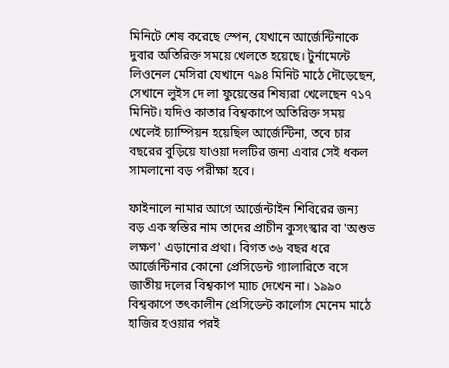মিনিটে শেষ করেছে স্পেন, যেখানে আর্জেন্টিনাকে দুবার অতিরিক্ত সময়ে খেলতে হয়েছে। টুর্নামেন্টে লিওনেল মেসিরা যেখানে ৭৯৪ মিনিট মাঠে দৌড়েছেন, সেখানে লুইস দে লা ফুয়েন্তের শিষ্যরা খেলেছেন ৭১৭ মিনিট। যদিও কাতার বিশ্বকাপে অতিরিক্ত সময় খেলেই চ্যাম্পিয়ন হয়েছিল আর্জেন্টিনা, তবে চার বছরের বুড়িয়ে যাওয়া দলটির জন্য এবার সেই ধকল সামলানো বড় পরীক্ষা হবে।

ফাইনালে নামার আগে আর্জেন্টাইন শিবিরের জন্য বড় এক স্বস্তির নাম তাদের প্রাচীন কুসংস্কার বা 'অশুভ লক্ষণ' এড়ানোর প্রথা। বিগত ৩৬ বছর ধরে আর্জেন্টিনার কোনো প্রেসিডেন্ট গ্যালারিতে বসে জাতীয় দলের বিশ্বকাপ ম্যাচ দেখেন না। ১৯৯০ বিশ্বকাপে তৎকালীন প্রেসিডেন্ট কার্লোস মেনেম মাঠে হাজির হওয়ার পরই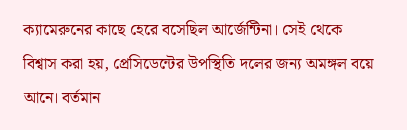ক্যামেরুনের কাছে হেরে বসেছিল আর্জেন্টিনা। সেই থেকে বিশ্বাস করা হয়, প্রেসিডেন্টের উপস্থিতি দলের জন্য অমঙ্গল বয়ে আনে। বর্তমান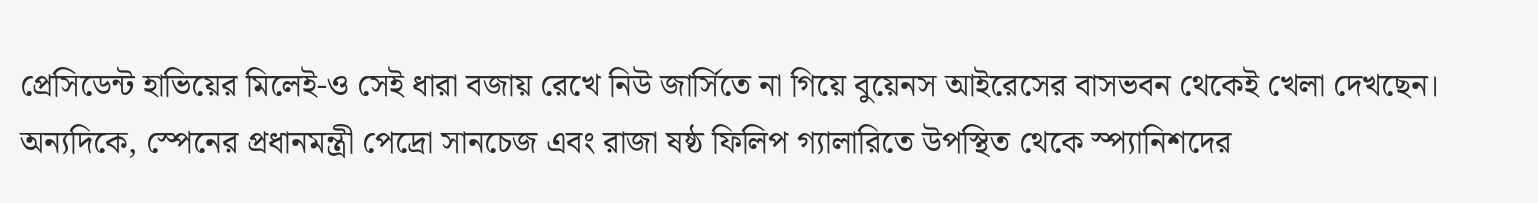প্রেসিডেন্ট হাভিয়ের মিলেই-ও সেই ধারা বজায় রেখে নিউ জার্সিতে না গিয়ে বুয়েনস আইরেসের বাসভবন থেকেই খেলা দেখছেন। অন্যদিকে, স্পেনের প্রধানমন্ত্রী পেদ্রো সানচেজ এবং রাজা ষষ্ঠ ফিলিপ গ্যালারিতে উপস্থিত থেকে স্প্যানিশদের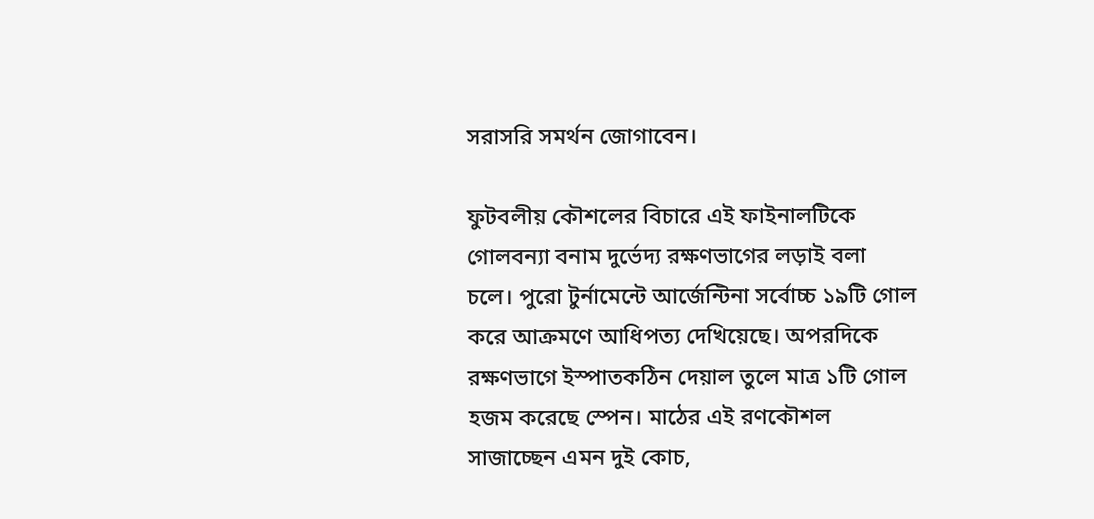সরাসরি সমর্থন জোগাবেন।

ফুটবলীয় কৌশলের বিচারে এই ফাইনালটিকে গোলবন্যা বনাম দুর্ভেদ্য রক্ষণভাগের লড়াই বলা চলে। পুরো টুর্নামেন্টে আর্জেন্টিনা সর্বোচ্চ ১৯টি গোল করে আক্রমণে আধিপত্য দেখিয়েছে। অপরদিকে রক্ষণভাগে ইস্পাতকঠিন দেয়াল তুলে মাত্র ১টি গোল হজম করেছে স্পেন। মাঠের এই রণকৌশল সাজাচ্ছেন এমন দুই কোচ,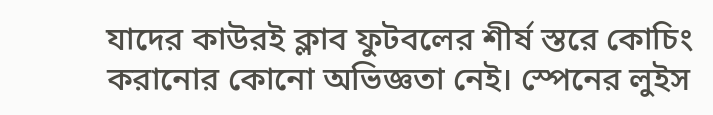যাদের কাউরই ক্লাব ফুটবলের শীর্ষ স্তরে কোচিং করানোর কোনো অভিজ্ঞতা নেই। স্পেনের লুইস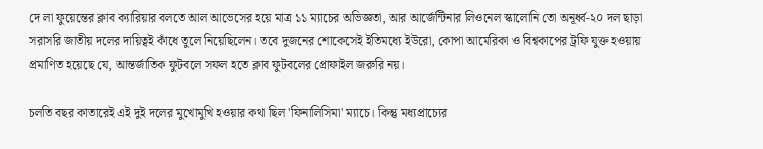দে লা ফুয়েন্তের ক্লাব ক্যারিয়ার বলতে আল আভেসের হয়ে মাত্র ১১ ম্যাচের অভিজ্ঞতা, আর আর্জেন্টিনার লিওনেল স্কালোনি তো অনূর্ধ্ব-২০ দল ছাড়া সরাসরি জাতীয় দলের দায়িত্বই কাঁধে তুলে নিয়েছিলেন। তবে দুজনের শোকেসেই ইতিমধ্যে ইউরো, কোপা আমেরিকা ও বিশ্বকাপের ট্রফি যুক্ত হওয়ায় প্রমাণিত হয়েছে যে, আন্তর্জাতিক ফুটবলে সফল হতে ক্লাব ফুটবলের প্রোফাইল জরুরি নয়।

চলতি বছর কাতারেই এই দুই দলের মুখোমুখি হওয়ার কথা ছিল 'ফিনালিসিমা' ম্যাচে। কিন্তু মধ্যপ্রাচ্যের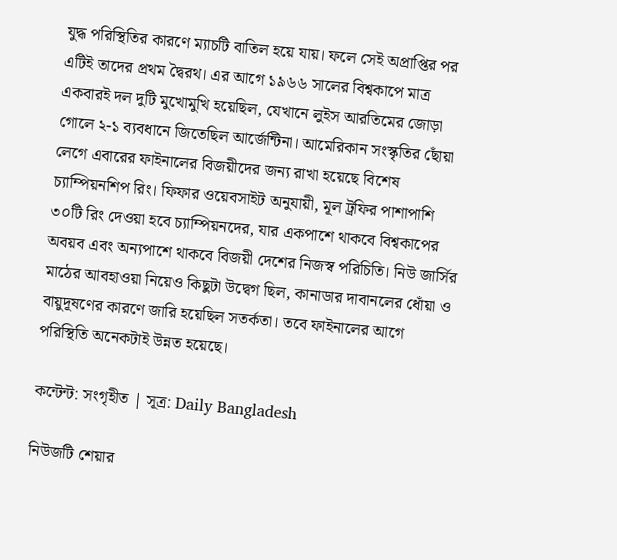যুদ্ধ পরিস্থিতির কারণে ম্যাচটি বাতিল হয়ে যায়। ফলে সেই অপ্রাপ্তির পর এটিই তাদের প্রথম দ্বৈরথ। এর আগে ১৯৬৬ সালের বিশ্বকাপে মাত্র একবারই দল দুটি মুখোমুখি হয়েছিল, যেখানে লুইস আরতিমের জোড়া গোলে ২-১ ব্যবধানে জিতেছিল আর্জেন্টিনা। আমেরিকান সংস্কৃতির ছোঁয়া লেগে এবারের ফাইনালের বিজয়ীদের জন্য রাখা হয়েছে বিশেষ চ্যাম্পিয়নশিপ রিং। ফিফার ওয়েবসাইট অনুযায়ী, মূল ট্রফির পাশাপাশি ৩০টি রিং দেওয়া হবে চ্যাম্পিয়নদের, যার একপাশে থাকবে বিশ্বকাপের অবয়ব এবং অন্যপাশে থাকবে বিজয়ী দেশের নিজস্ব পরিচিতি। নিউ জার্সির মাঠের আবহাওয়া নিয়েও কিছুটা উদ্বেগ ছিল, কানাডার দাবানলের ধোঁয়া ও বায়ুদূষণের কারণে জারি হয়েছিল সতর্কতা। তবে ফাইনালের আগে পরিস্থিতি অনেকটাই উন্নত হয়েছে।

কন্টেন্ট: সংগৃহীত | সূত্র: Daily Bangladesh

নিউজটি শেয়ার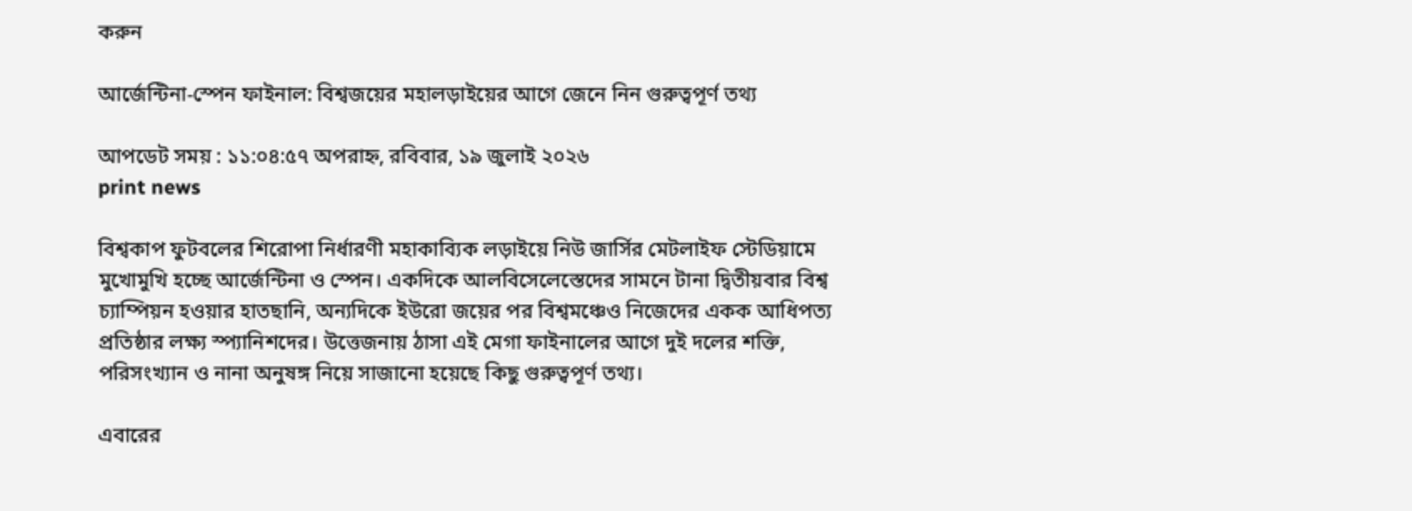করুন

আর্জেন্টিনা-স্পেন ফাইনাল: বিশ্বজয়ের মহালড়াইয়ের আগে জেনে নিন গুরুত্বপূর্ণ তথ্য

আপডেট সময় : ১১:০৪:৫৭ অপরাহ্ন, রবিবার, ১৯ জুলাই ২০২৬
print news

বিশ্বকাপ ফুটবলের শিরোপা নির্ধারণী মহাকাব্যিক লড়াইয়ে নিউ জার্সির মেটলাইফ স্টেডিয়ামে মুখোমুখি হচ্ছে আর্জেন্টিনা ও স্পেন। একদিকে আলবিসেলেস্তেদের সামনে টানা দ্বিতীয়বার বিশ্ব চ্যাম্পিয়ন হওয়ার হাতছানি, অন্যদিকে ইউরো জয়ের পর বিশ্বমঞ্চেও নিজেদের একক আধিপত্য প্রতিষ্ঠার লক্ষ্য স্প্যানিশদের। উত্তেজনায় ঠাসা এই মেগা ফাইনালের আগে দুই দলের শক্তি, পরিসংখ্যান ও নানা অনুষঙ্গ নিয়ে সাজানো হয়েছে কিছু গুরুত্বপূর্ণ তথ্য।

এবারের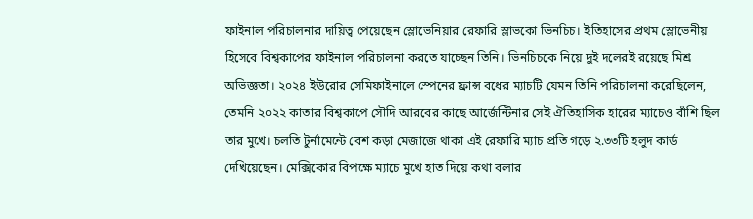ফাইনাল পরিচালনার দায়িত্ব পেয়েছেন স্লোভেনিয়ার রেফারি স্লাভকো ভিনচিচ। ইতিহাসের প্রথম স্লোভেনীয় হিসেবে বিশ্বকাপের ফাইনাল পরিচালনা করতে যাচ্ছেন তিনি। ভিনচিচকে নিয়ে দুই দলেরই রয়েছে মিশ্র অভিজ্ঞতা। ২০২৪ ইউরোর সেমিফাইনালে স্পেনের ফ্রান্স বধের ম্যাচটি যেমন তিনি পরিচালনা করেছিলেন, তেমনি ২০২২ কাতার বিশ্বকাপে সৌদি আরবের কাছে আর্জেন্টিনার সেই ঐতিহাসিক হারের ম্যাচেও বাঁশি ছিল তার মুখে। চলতি টুর্নামেন্টে বেশ কড়া মেজাজে থাকা এই রেফারি ম্যাচ প্রতি গড়ে ২.৩৩টি হলুদ কার্ড দেখিয়েছেন। মেক্সিকোর বিপক্ষে ম্যাচে মুখে হাত দিয়ে কথা বলার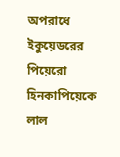অপরাধে ইকুয়েডরের পিয়েরো হিনকাপিয়েকে লাল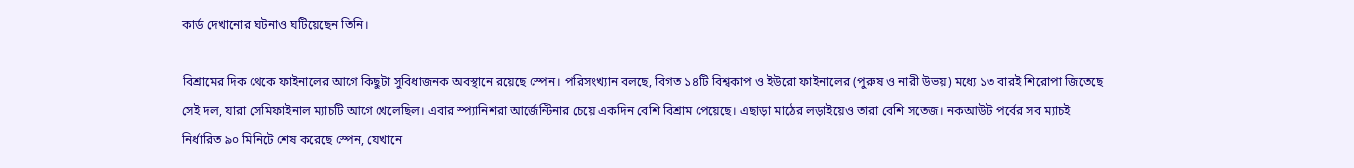কার্ড দেখানোর ঘটনাও ঘটিয়েছেন তিনি।

বিশ্রামের দিক থেকে ফাইনালের আগে কিছুটা সুবিধাজনক অবস্থানে রয়েছে স্পেন। পরিসংখ্যান বলছে, বিগত ১৪টি বিশ্বকাপ ও ইউরো ফাইনালের (পুরুষ ও নারী উভয়) মধ্যে ১৩ বারই শিরোপা জিতেছে সেই দল, যারা সেমিফাইনাল ম্যাচটি আগে খেলেছিল। এবার স্প্যানিশরা আর্জেন্টিনার চেয়ে একদিন বেশি বিশ্রাম পেয়েছে। এছাড়া মাঠের লড়াইয়েও তারা বেশি সতেজ। নকআউট পর্বের সব ম্যাচই নির্ধারিত ৯০ মিনিটে শেষ করেছে স্পেন, যেখানে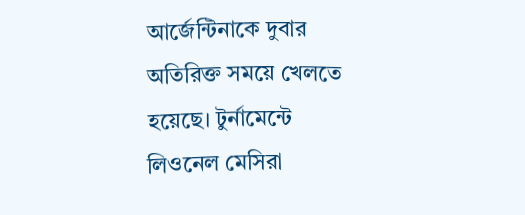আর্জেন্টিনাকে দুবার অতিরিক্ত সময়ে খেলতে হয়েছে। টুর্নামেন্টে লিওনেল মেসিরা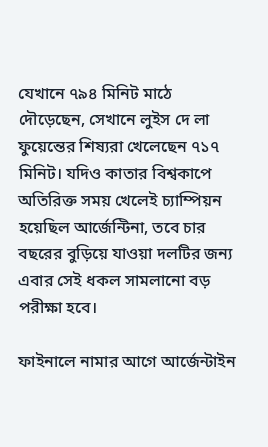যেখানে ৭৯৪ মিনিট মাঠে দৌড়েছেন, সেখানে লুইস দে লা ফুয়েন্তের শিষ্যরা খেলেছেন ৭১৭ মিনিট। যদিও কাতার বিশ্বকাপে অতিরিক্ত সময় খেলেই চ্যাম্পিয়ন হয়েছিল আর্জেন্টিনা, তবে চার বছরের বুড়িয়ে যাওয়া দলটির জন্য এবার সেই ধকল সামলানো বড় পরীক্ষা হবে।

ফাইনালে নামার আগে আর্জেন্টাইন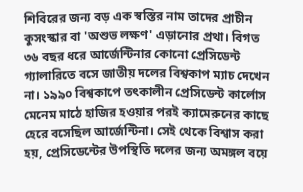শিবিরের জন্য বড় এক স্বস্তির নাম তাদের প্রাচীন কুসংস্কার বা 'অশুভ লক্ষণ' এড়ানোর প্রথা। বিগত ৩৬ বছর ধরে আর্জেন্টিনার কোনো প্রেসিডেন্ট গ্যালারিতে বসে জাতীয় দলের বিশ্বকাপ ম্যাচ দেখেন না। ১৯৯০ বিশ্বকাপে তৎকালীন প্রেসিডেন্ট কার্লোস মেনেম মাঠে হাজির হওয়ার পরই ক্যামেরুনের কাছে হেরে বসেছিল আর্জেন্টিনা। সেই থেকে বিশ্বাস করা হয়, প্রেসিডেন্টের উপস্থিতি দলের জন্য অমঙ্গল বয়ে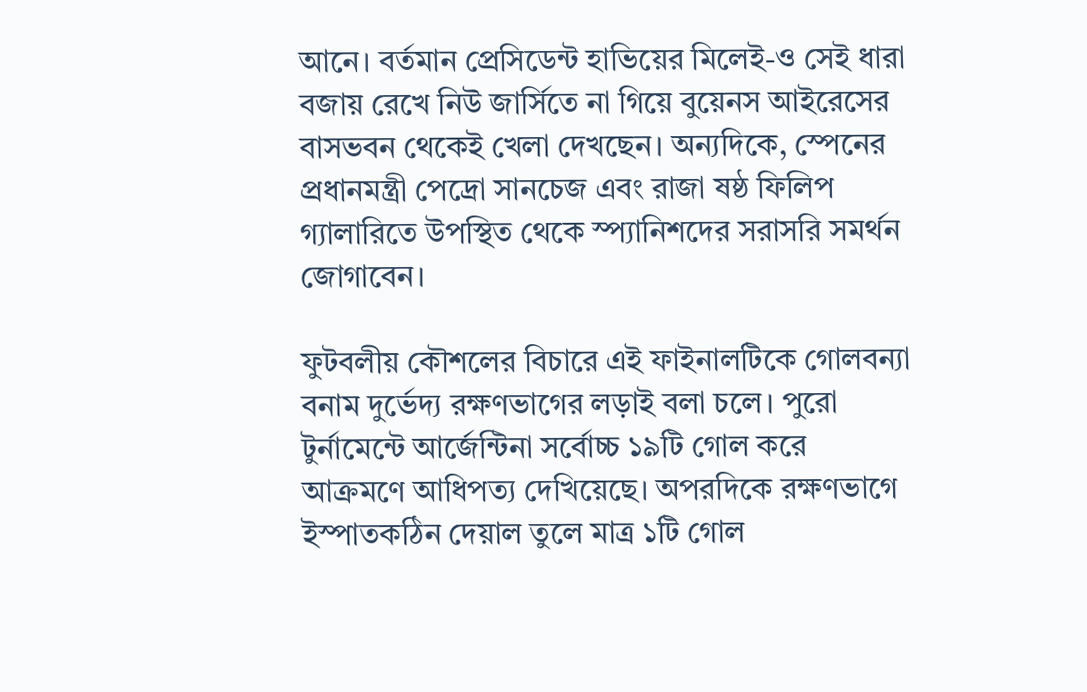আনে। বর্তমান প্রেসিডেন্ট হাভিয়ের মিলেই-ও সেই ধারা বজায় রেখে নিউ জার্সিতে না গিয়ে বুয়েনস আইরেসের বাসভবন থেকেই খেলা দেখছেন। অন্যদিকে, স্পেনের প্রধানমন্ত্রী পেদ্রো সানচেজ এবং রাজা ষষ্ঠ ফিলিপ গ্যালারিতে উপস্থিত থেকে স্প্যানিশদের সরাসরি সমর্থন জোগাবেন।

ফুটবলীয় কৌশলের বিচারে এই ফাইনালটিকে গোলবন্যা বনাম দুর্ভেদ্য রক্ষণভাগের লড়াই বলা চলে। পুরো টুর্নামেন্টে আর্জেন্টিনা সর্বোচ্চ ১৯টি গোল করে আক্রমণে আধিপত্য দেখিয়েছে। অপরদিকে রক্ষণভাগে ইস্পাতকঠিন দেয়াল তুলে মাত্র ১টি গোল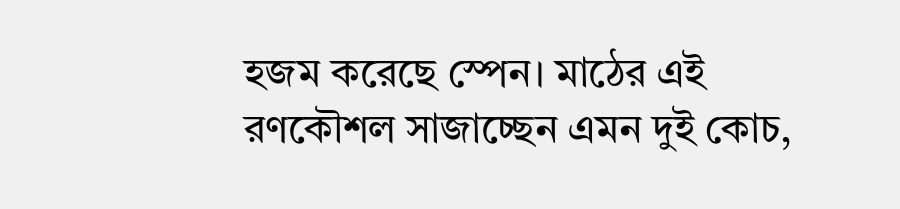হজম করেছে স্পেন। মাঠের এই রণকৌশল সাজাচ্ছেন এমন দুই কোচ,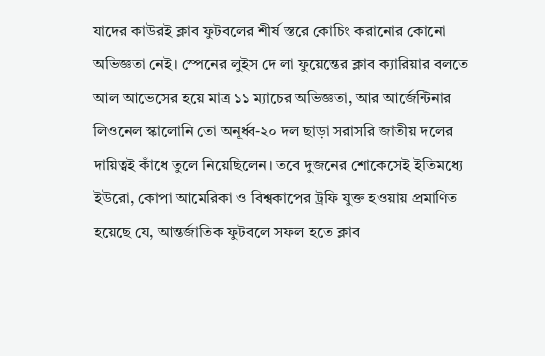যাদের কাউরই ক্লাব ফুটবলের শীর্ষ স্তরে কোচিং করানোর কোনো অভিজ্ঞতা নেই। স্পেনের লুইস দে লা ফুয়েন্তের ক্লাব ক্যারিয়ার বলতে আল আভেসের হয়ে মাত্র ১১ ম্যাচের অভিজ্ঞতা, আর আর্জেন্টিনার লিওনেল স্কালোনি তো অনূর্ধ্ব-২০ দল ছাড়া সরাসরি জাতীয় দলের দায়িত্বই কাঁধে তুলে নিয়েছিলেন। তবে দুজনের শোকেসেই ইতিমধ্যে ইউরো, কোপা আমেরিকা ও বিশ্বকাপের ট্রফি যুক্ত হওয়ায় প্রমাণিত হয়েছে যে, আন্তর্জাতিক ফুটবলে সফল হতে ক্লাব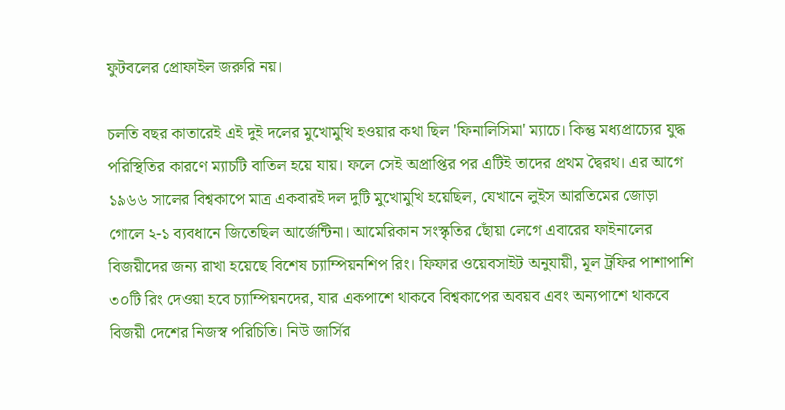ফুটবলের প্রোফাইল জরুরি নয়।

চলতি বছর কাতারেই এই দুই দলের মুখোমুখি হওয়ার কথা ছিল 'ফিনালিসিমা' ম্যাচে। কিন্তু মধ্যপ্রাচ্যের যুদ্ধ পরিস্থিতির কারণে ম্যাচটি বাতিল হয়ে যায়। ফলে সেই অপ্রাপ্তির পর এটিই তাদের প্রথম দ্বৈরথ। এর আগে ১৯৬৬ সালের বিশ্বকাপে মাত্র একবারই দল দুটি মুখোমুখি হয়েছিল, যেখানে লুইস আরতিমের জোড়া গোলে ২-১ ব্যবধানে জিতেছিল আর্জেন্টিনা। আমেরিকান সংস্কৃতির ছোঁয়া লেগে এবারের ফাইনালের বিজয়ীদের জন্য রাখা হয়েছে বিশেষ চ্যাম্পিয়নশিপ রিং। ফিফার ওয়েবসাইট অনুযায়ী, মূল ট্রফির পাশাপাশি ৩০টি রিং দেওয়া হবে চ্যাম্পিয়নদের, যার একপাশে থাকবে বিশ্বকাপের অবয়ব এবং অন্যপাশে থাকবে বিজয়ী দেশের নিজস্ব পরিচিতি। নিউ জার্সির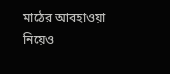মাঠের আবহাওয়া নিয়েও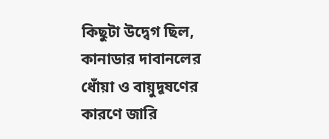কিছুটা উদ্বেগ ছিল, কানাডার দাবানলের ধোঁয়া ও বায়ুদূষণের কারণে জারি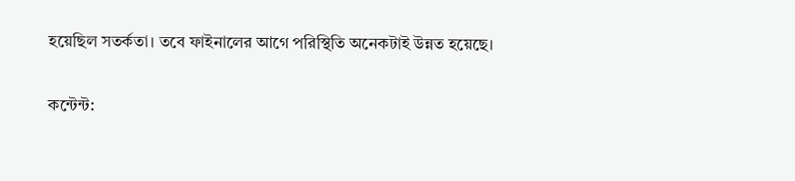হয়েছিল সতর্কতা। তবে ফাইনালের আগে পরিস্থিতি অনেকটাই উন্নত হয়েছে।

কন্টেন্ট: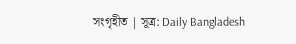সংগৃহীত | সূত্র: Daily Bangladesh